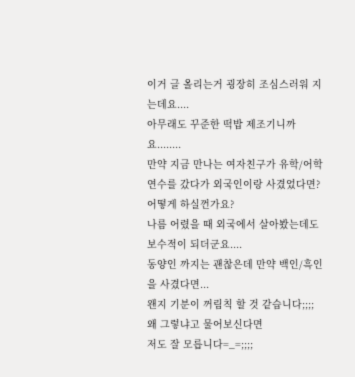이거 글 올리는거 굉장히 조심스러워 지는데요....
아무래도 꾸준한 떡밥 제조기니까요........
만약 지금 만나는 여자친구가 유학/어학연수를 갔다가 외국인이랑 사겼었다면?
어떻게 하실껀가요?
나름 어렸을 때 외국에서 살아봤는데도 보수적이 되더군요....
동양인 까지는 괜찮은데 만약 백인/흑인을 사겼다면...
왠지 기분이 꺼림칙 할 것 같습니다;;;;
왜 그렇냐고 물어보신다면
저도 잘 모릅니다=_=;;;;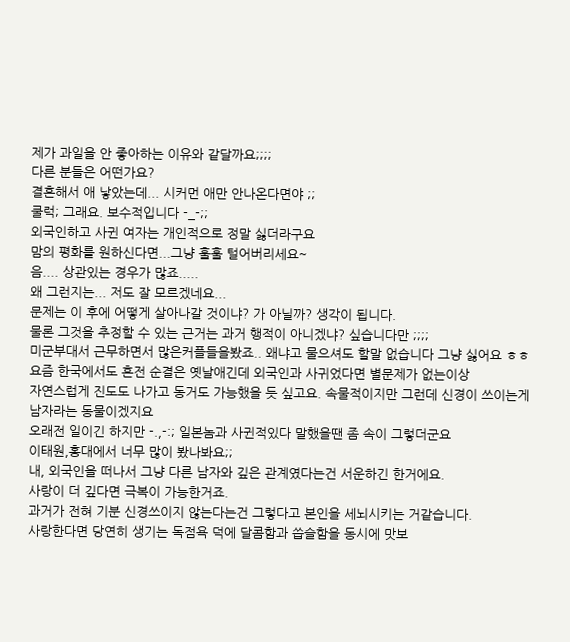제가 과일을 안 좋아하는 이유와 같달까요;;;;
다른 분들은 어떤가요?
결혼해서 애 낳았는데... 시커먼 애만 안나온다면야 ;;
쿨럭; 그래요. 보수적입니다 -_-;;
외국인하고 사귄 여자는 개인적으로 정말 싫더라구요
맘의 평화를 원하신다면...그냥 훌훌 털어버리세요~
음.... 상관있는 경우가 많죠.....
왜 그런지는... 저도 잘 모르겠네요...
문제는 이 후에 어떻게 살아나갈 것이냐? 가 아닐까? 생각이 됩니다.
물론 그것을 추정할 수 있는 근거는 과거 행적이 아니겠냐? 싶습니다만 ;;;;
미군부대서 근무하면서 많은커플들을봤죠.. 왜냐고 물으셔도 할말 없습니다 그냥 싫어요 ㅎㅎ
요즘 한국에서도 혼전 순결은 옛날애긴데 외국인과 사귀었다면 별문제가 없는이상
자연스럽게 진도도 나가고 동거도 가능했을 듯 싶고요. 속물적이지만 그런데 신경이 쓰이는게
남자라는 동물이겠지요
오래전 일이긴 하지만 -.,-:; 일본놈과 사귄적있다 말했을땐 좀 속이 그렇더군요
이태원,홍대에서 너무 많이 봤나봐요;;
내, 외국인을 떠나서 그냥 다른 남자와 깊은 관계였다는건 서운하긴 한거에요.
사랑이 더 깊다면 극복이 가능한거죠.
과거가 전혀 기분 신경쓰이지 않는다는건 그렇다고 본인을 세뇌시키는 거같습니다.
사랑한다면 당연히 생기는 독점욕 덕에 달콤함과 씁슬함을 동시에 맛보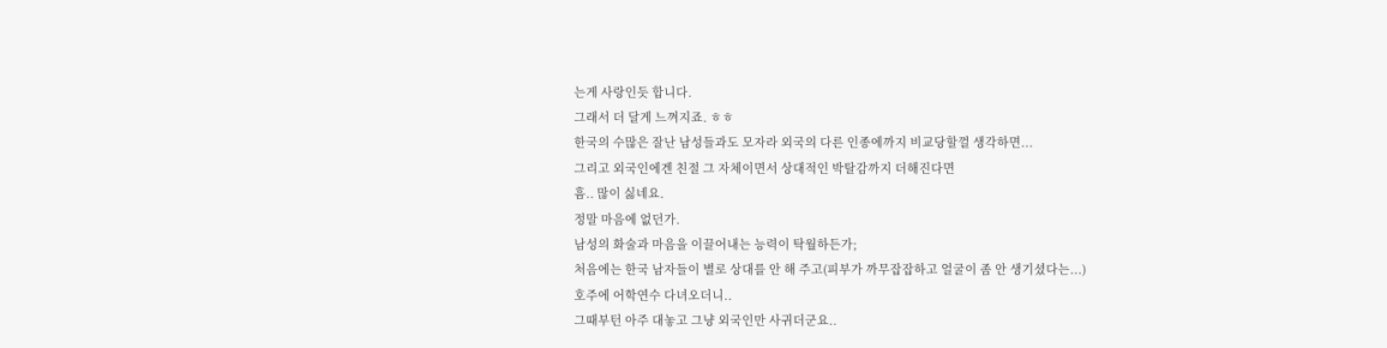는게 사랑인듯 합니다.
그래서 더 달게 느껴지죠. ㅎㅎ
한국의 수많은 잘난 남성들과도 모자라 외국의 다른 인종에까지 비교당할껄 생각하면...
그리고 외국인에겐 친절 그 자체이면서 상대적인 박탈감까지 더해진다면
흠.. 많이 싫네요.
정말 마음에 없던가.
남성의 화술과 마음을 이끌어내는 능력이 탁월하든가;
처음에는 한국 남자들이 별로 상대를 안 해 주고(피부가 까무잡잡하고 얼굴이 좀 안 생기셨다는...)
호주에 어학연수 다녀오더니..
그때부턴 아주 대놓고 그냥 외국인만 사귀더군요..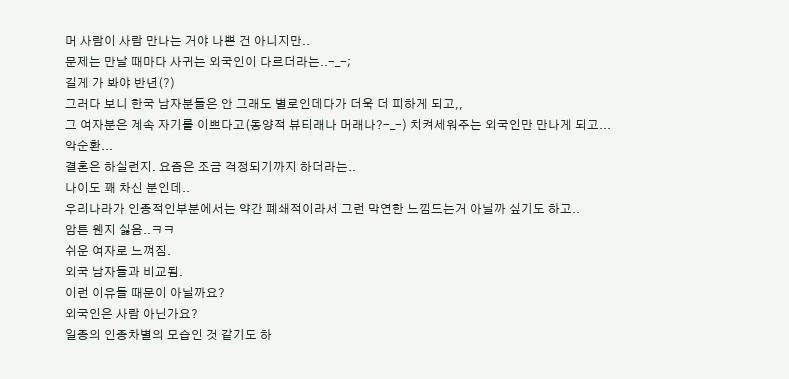머 사람이 사람 만나는 거야 나쁜 건 아니지만..
문제는 만날 때마다 사귀는 외국인이 다르더라는..-_-;
길게 가 봐야 반년(?)
그러다 보니 한국 남자분들은 안 그래도 별로인데다가 더욱 더 피하게 되고,,
그 여자분은 계속 자기를 이쁘다고(동양적 뷰티래나 머래나?-_-) 치켜세워주는 외국인만 만나게 되고...
악순환...
결혼은 하실런지. 요즘은 조금 걱정되기까지 하더라는..
나이도 꽤 차신 분인데..
우리나라가 인종적인부분에서는 약간 폐쇄적이라서 그런 막연한 느낌드는거 아닐까 싶기도 하고..
암튼 웬지 싫음..ㅋㅋ
쉬운 여자로 느껴짐.
외국 남자들과 비교됨.
이런 이유들 때문이 아닐까요?
외국인은 사람 아닌가요?
일종의 인종차별의 모습인 것 같기도 하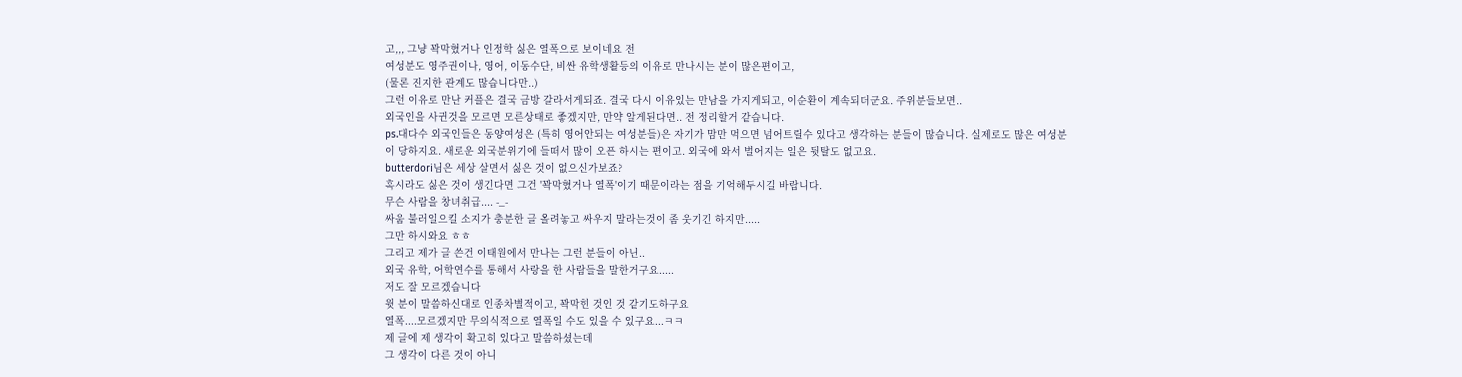고,,, 그냥 꽉막혔거나 인정학 싫은 열폭으로 보이네요 전
여성분도 영주권이나, 영어, 이동수단, 비싼 유학생활등의 이유로 만나시는 분이 많은편이고,
(물론 진지한 관계도 많습니다만..)
그런 이유로 만난 커플은 결국 금방 갈라서게되죠. 결국 다시 이유있는 만남을 가지게되고, 이순환이 계속되더군요. 주위분들보면..
외국인을 사귄것을 모르면 모른상태로 좋겠지만, 만약 알게된다면.. 전 정리할거 같습니다.
ps.대다수 외국인들은 동양여성은 (특히 영어안되는 여성분들)은 자기가 맘만 먹으면 넘어트릴수 있다고 생각하는 분들이 많습니다. 실제로도 많은 여성분이 당하지요. 새로운 외국분위기에 들떠서 많이 오픈 하시는 편이고. 외국에 와서 벌어지는 일은 뒷탈도 없고요.
butterdori님은 세상 살면서 싫은 것이 없으신가보죠?
혹시라도 싫은 것이 생긴다면 그건 '꽉막혔거나 열폭'이기 때문이라는 점을 기억해두시길 바랍니다.
무슨 사람을 창녀취급.... -_-
싸움 불러일으킬 소지가 충분한 글 올려놓고 싸우지 말라는것이 좀 웃기긴 하지만.....
그만 하시와요 ㅎㅎ
그리고 제가 글 쓴건 이태원에서 만나는 그런 분들이 아닌..
외국 유학, 어학연수를 통해서 사랑을 한 사람들을 말한거구요.....
저도 잘 모르겠습니다
윗 분이 말씀하신대로 인종차별적이고, 꽉막힌 것인 것 같기도하구요
열폭....모르겠지만 무의식적으로 열폭일 수도 있을 수 있구요...ㅋㅋ
제 글에 제 생각이 확고히 있다고 말씀하셨는데
그 생각이 다른 것이 아니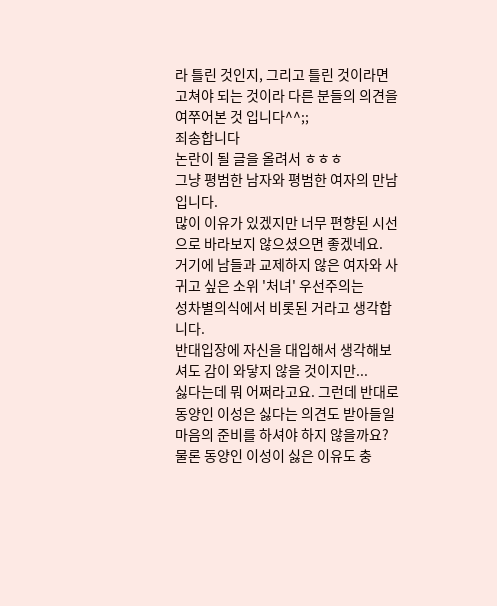라 틀린 것인지, 그리고 틀린 것이라면 고쳐야 되는 것이라 다른 분들의 의견을 여쭈어본 것 입니다^^;;
죄송합니다
논란이 될 글을 올려서 ㅎㅎㅎ
그냥 평범한 남자와 평범한 여자의 만남입니다.
많이 이유가 있겠지만 너무 편향된 시선으로 바라보지 않으셨으면 좋겠네요.
거기에 남들과 교제하지 않은 여자와 사귀고 싶은 소위 '처녀' 우선주의는
성차별의식에서 비롯된 거라고 생각합니다.
반대입장에 자신을 대입해서 생각해보셔도 감이 와닿지 않을 것이지만...
싫다는데 뭐 어쩌라고요. 그런데 반대로 동양인 이성은 싫다는 의견도 받아들일 마음의 준비를 하셔야 하지 않을까요?
물론 동양인 이성이 싫은 이유도 충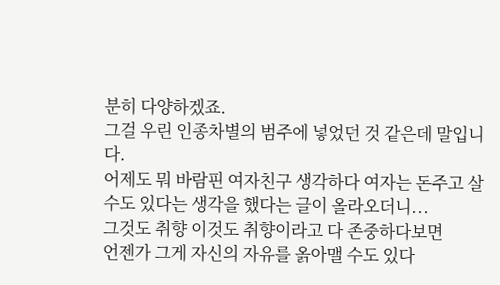분히 다양하겠죠.
그걸 우린 인종차별의 범주에 넣었던 것 같은데 말입니다.
어제도 뭐 바람핀 여자친구 생각하다 여자는 돈주고 살 수도 있다는 생각을 했다는 글이 올라오더니...
그것도 취향 이것도 취향이라고 다 존중하다보면
언젠가 그게 자신의 자유를 옭아맬 수도 있다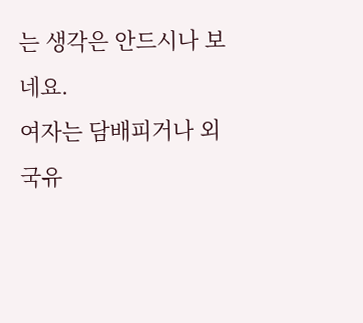는 생각은 안드시나 보네요.
여자는 담배피거나 외국유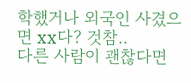학했거나 외국인 사겼으면 xx다? 것참..
다른 사람이 괜찮다면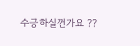수긍하실껀가요 ??